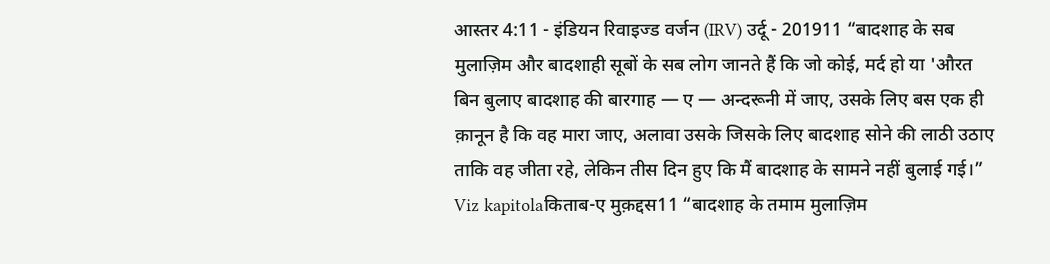आस्तर 4:11 - इंडियन रिवाइज्ड वर्जन (IRV) उर्दू - 201911 “बादशाह के सब मुलाज़िम और बादशाही सूबों के सब लोग जानते हैं कि जो कोई, मर्द हो या 'औरत बिन बुलाए बादशाह की बारगाह — ए — अन्दरूनी में जाए, उसके लिए बस एक ही क़ानून है कि वह मारा जाए, अलावा उसके जिसके लिए बादशाह सोने की लाठी उठाए ताकि वह जीता रहे, लेकिन तीस दिन हुए कि मैं बादशाह के सामने नहीं बुलाई गई।” Viz kapitolaकिताब-ए मुक़द्दस11 “बादशाह के तमाम मुलाज़िम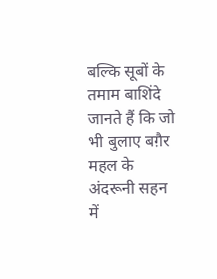बल्कि सूबों के तमाम बाशिंदे जानते हैं कि जो भी बुलाए बग़ैर महल के अंदरूनी सहन में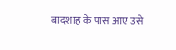बादशाह के पास आए उसे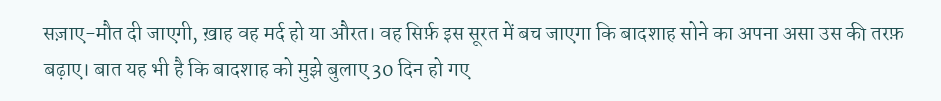सज़ाए-मौत दी जाएगी, ख़ाह वह मर्द हो या औरत। वह सिर्फ़ इस सूरत में बच जाएगा कि बादशाह सोने का अपना असा उस की तरफ़ बढ़ाए। बात यह भी है कि बादशाह को मुझे बुलाए 30 दिन हो गए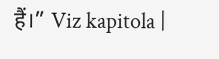हैं।” Viz kapitola |